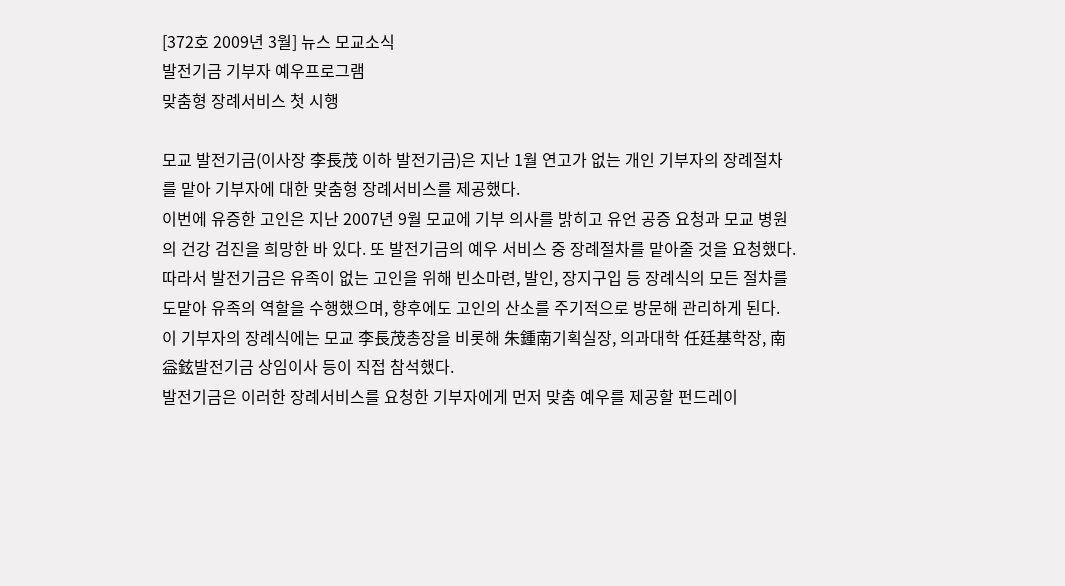[372호 2009년 3월] 뉴스 모교소식
발전기금 기부자 예우프로그램
맞춤형 장례서비스 첫 시행

모교 발전기금(이사장 李長茂 이하 발전기금)은 지난 1월 연고가 없는 개인 기부자의 장례절차를 맡아 기부자에 대한 맞춤형 장례서비스를 제공했다.
이번에 유증한 고인은 지난 2007년 9월 모교에 기부 의사를 밝히고 유언 공증 요청과 모교 병원의 건강 검진을 희망한 바 있다. 또 발전기금의 예우 서비스 중 장례절차를 맡아줄 것을 요청했다.
따라서 발전기금은 유족이 없는 고인을 위해 빈소마련, 발인, 장지구입 등 장례식의 모든 절차를 도맡아 유족의 역할을 수행했으며, 향후에도 고인의 산소를 주기적으로 방문해 관리하게 된다.
이 기부자의 장례식에는 모교 李長茂총장을 비롯해 朱鍾南기획실장, 의과대학 任廷基학장, 南益鉉발전기금 상임이사 등이 직접 참석했다.
발전기금은 이러한 장례서비스를 요청한 기부자에게 먼저 맞춤 예우를 제공할 펀드레이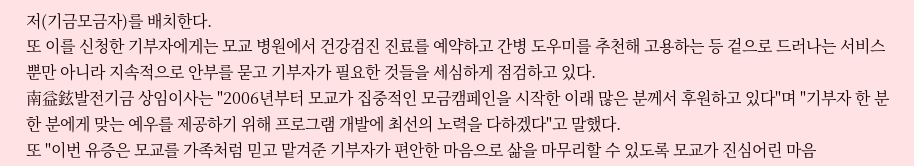저(기금모금자)를 배치한다.
또 이를 신청한 기부자에게는 모교 병원에서 건강검진 진료를 예약하고 간병 도우미를 추천해 고용하는 등 겉으로 드러나는 서비스뿐만 아니라 지속적으로 안부를 묻고 기부자가 필요한 것들을 세심하게 점검하고 있다.
南益鉉발전기금 상임이사는 "2006년부터 모교가 집중적인 모금캠페인을 시작한 이래 많은 분께서 후원하고 있다"며 "기부자 한 분 한 분에게 맞는 예우를 제공하기 위해 프로그램 개발에 최선의 노력을 다하겠다"고 말했다.
또 "이번 유증은 모교를 가족처럼 믿고 맡겨준 기부자가 편안한 마음으로 삶을 마무리할 수 있도록 모교가 진심어린 마음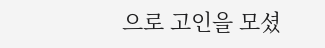으로 고인을 모셨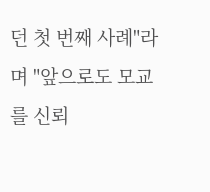던 첫 번째 사례"라며 "앞으로도 모교를 신뢰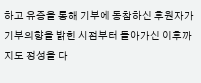하고 유증을 통해 기부에 동참하신 후원자가 기부의향을 밝힌 시점부터 돌아가신 이후까지도 정성을 다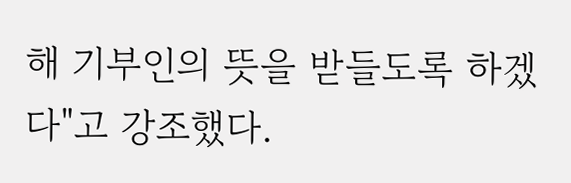해 기부인의 뜻을 받들도록 하겠다"고 강조했다.